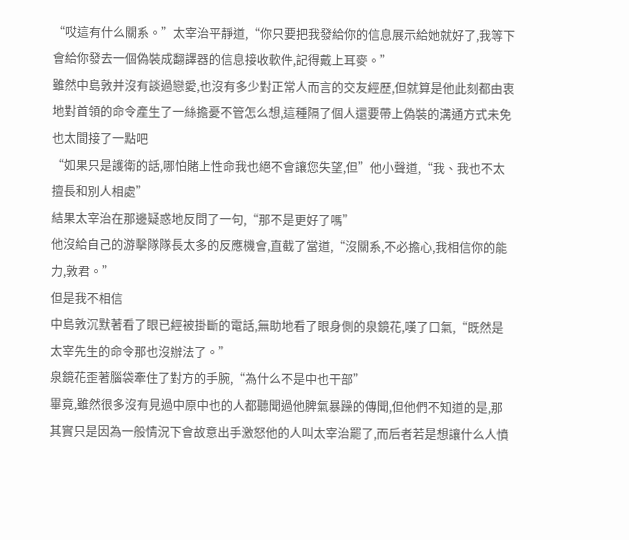“哎這有什么關系。”太宰治平靜道,“你只要把我發給你的信息展示給她就好了,我等下會給你發去一個偽裝成翻譯器的信息接收軟件,記得戴上耳麥。”
雖然中島敦并沒有談過戀愛,也沒有多少對正常人而言的交友經歷,但就算是他此刻都由衷地對首領的命令產生了一絲擔憂不管怎么想,這種隔了個人還要帶上偽裝的溝通方式未免也太間接了一點吧
“如果只是護衛的話,哪怕賭上性命我也絕不會讓您失望,但”他小聲道,“我、我也不太擅長和別人相處”
結果太宰治在那邊疑惑地反問了一句,“那不是更好了嗎”
他沒給自己的游擊隊隊長太多的反應機會,直截了當道,“沒關系,不必擔心,我相信你的能力,敦君。”
但是我不相信
中島敦沉默著看了眼已經被掛斷的電話,無助地看了眼身側的泉鏡花,嘆了口氣,“既然是太宰先生的命令那也沒辦法了。”
泉鏡花歪著腦袋牽住了對方的手腕,“為什么不是中也干部”
畢竟,雖然很多沒有見過中原中也的人都聽聞過他脾氣暴躁的傳聞,但他們不知道的是,那其實只是因為一般情況下會故意出手激怒他的人叫太宰治罷了,而后者若是想讓什么人憤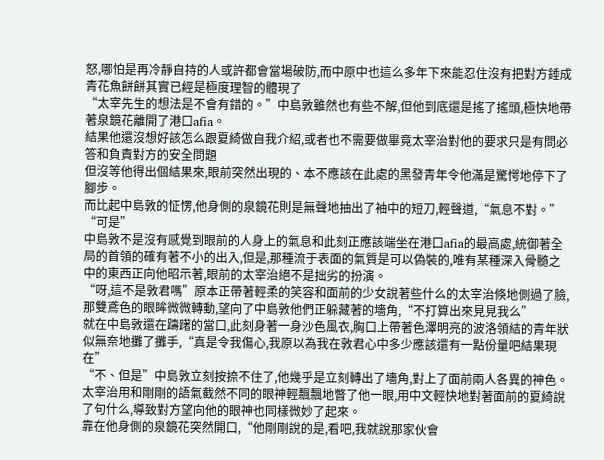怒,哪怕是再冷靜自持的人或許都會當場破防,而中原中也這么多年下來能忍住沒有把對方錘成青花魚餅餅其實已經是極度理智的體現了
“太宰先生的想法是不會有錯的。”中島敦雖然也有些不解,但他到底還是搖了搖頭,極快地帶著泉鏡花離開了港口afia。
結果他還沒想好該怎么跟夏綺做自我介紹,或者也不需要做畢竟太宰治對他的要求只是有問必答和負責對方的安全問題
但沒等他得出個結果來,眼前突然出現的、本不應該在此處的黑發青年令他滿是驚愕地停下了腳步。
而比起中島敦的怔愣,他身側的泉鏡花則是無聲地抽出了袖中的短刀,輕聲道,“氣息不對。”
“可是”
中島敦不是沒有感覺到眼前的人身上的氣息和此刻正應該端坐在港口afia的最高處,統御著全局的首領的確有著不小的出入,但是,那種流于表面的氣質是可以偽裝的,唯有某種深入骨髓之中的東西正向他昭示著,眼前的太宰治絕不是拙劣的扮演。
“呀,這不是敦君嗎”原本正帶著輕柔的笑容和面前的少女說著些什么的太宰治倏地側過了臉,那雙鳶色的眼眸微微轉動,望向了中島敦他們正躲藏著的墻角,“不打算出來見見我么”
就在中島敦還在躊躇的當口,此刻身著一身沙色風衣,胸口上帶著色澤明亮的波洛領結的青年狀似無奈地攤了攤手,“真是令我傷心,我原以為我在敦君心中多少應該還有一點份量吧結果現在”
“不、但是”中島敦立刻按捺不住了,他幾乎是立刻轉出了墻角,對上了面前兩人各異的神色。
太宰治用和剛剛的語氣截然不同的眼神輕飄飄地瞥了他一眼,用中文輕快地對著面前的夏綺說了句什么,導致對方望向他的眼神也同樣微妙了起來。
靠在他身側的泉鏡花突然開口,“他剛剛說的是,看吧,我就說那家伙會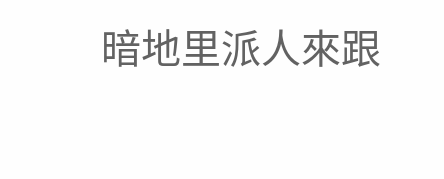暗地里派人來跟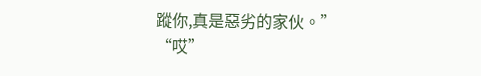蹤你,真是惡劣的家伙。”
“哎”